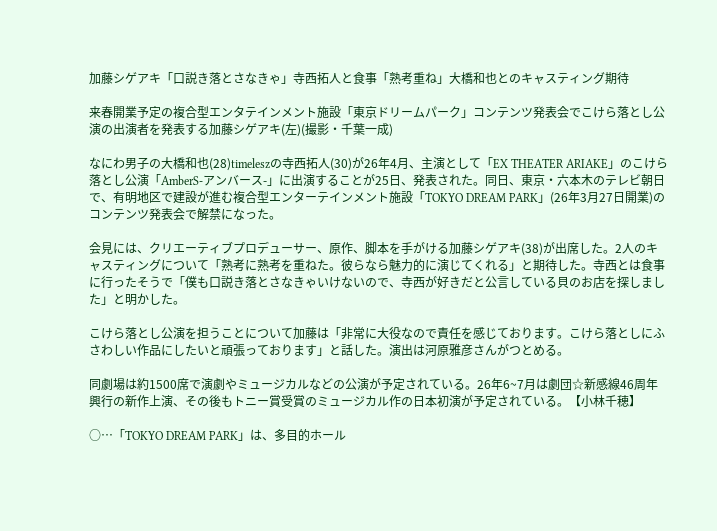加藤シゲアキ「口説き落とさなきゃ」寺西拓人と食事「熟考重ね」大橋和也とのキャスティング期待

来春開業予定の複合型エンタテインメント施設「東京ドリームパーク」コンテンツ発表会でこけら落とし公演の出演者を発表する加藤シゲアキ(左)(撮影・千葉一成)

なにわ男子の大橋和也(28)timeleszの寺西拓人(30)が26年4月、主演として「EX THEATER ARIAKE」のこけら落とし公演「AmberS-アンバース-」に出演することが25日、発表された。同日、東京・六本木のテレビ朝日で、有明地区で建設が進む複合型エンターテインメント施設「TOKYO DREAM PARK」(26年3月27日開業)のコンテンツ発表会で解禁になった。

会見には、クリエーティブプロデューサー、原作、脚本を手がける加藤シゲアキ(38)が出席した。2人のキャスティングについて「熟考に熟考を重ねた。彼らなら魅力的に演じてくれる」と期待した。寺西とは食事に行ったそうで「僕も口説き落とさなきゃいけないので、寺西が好きだと公言している貝のお店を探しました」と明かした。

こけら落とし公演を担うことについて加藤は「非常に大役なので責任を感じております。こけら落としにふさわしい作品にしたいと頑張っております」と話した。演出は河原雅彦さんがつとめる。

同劇場は約1500席で演劇やミュージカルなどの公演が予定されている。26年6~7月は劇団☆新感線46周年興行の新作上演、その後もトニー賞受賞のミュージカル作の日本初演が予定されている。【小林千穂】

○…「TOKYO DREAM PARK」は、多目的ホール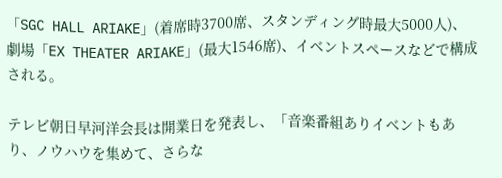「SGC HALL ARIAKE」(着席時3700席、スタンディング時最大5000人)、劇場「EX THEATER ARIAKE」(最大1546席)、イベントスペースなどで構成される。

テレビ朝日早河洋会長は開業日を発表し、「音楽番組ありイベントもあり、ノウハウを集めて、さらな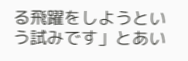る飛躍をしようという試みです」とあい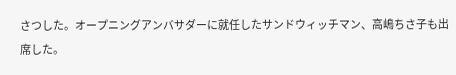さつした。オープニングアンバサダーに就任したサンドウィッチマン、高嶋ちさ子も出席した。